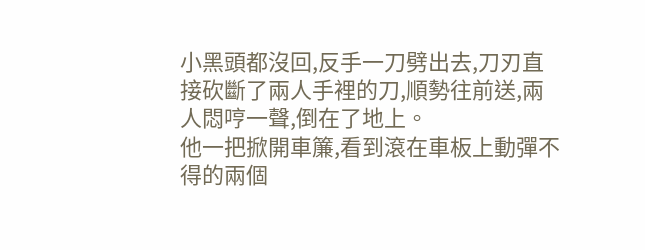小黑頭都沒回,反手一刀劈出去,刀刃直接砍斷了兩人手裡的刀,順勢往前送,兩人悶哼一聲,倒在了地上。
他一把掀開車簾,看到滾在車板上動彈不得的兩個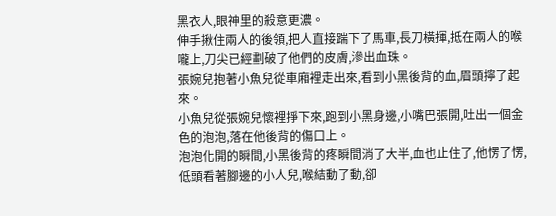黑衣人,眼神里的殺意更濃。
伸手揪住兩人的後領,把人直接踹下了馬車,長刀橫揮,抵在兩人的喉嚨上,刀尖已經劃破了他們的皮膚,滲出血珠。
張婉兒抱著小魚兒從車廂裡走出來,看到小黑後背的血,眉頭擰了起來。
小魚兒從張婉兒懷裡掙下來,跑到小黑身邊,小嘴巴張開,吐出一個金色的泡泡,落在他後背的傷口上。
泡泡化開的瞬間,小黑後背的疼瞬間消了大半,血也止住了,他愣了愣,低頭看著腳邊的小人兒,喉結動了動,卻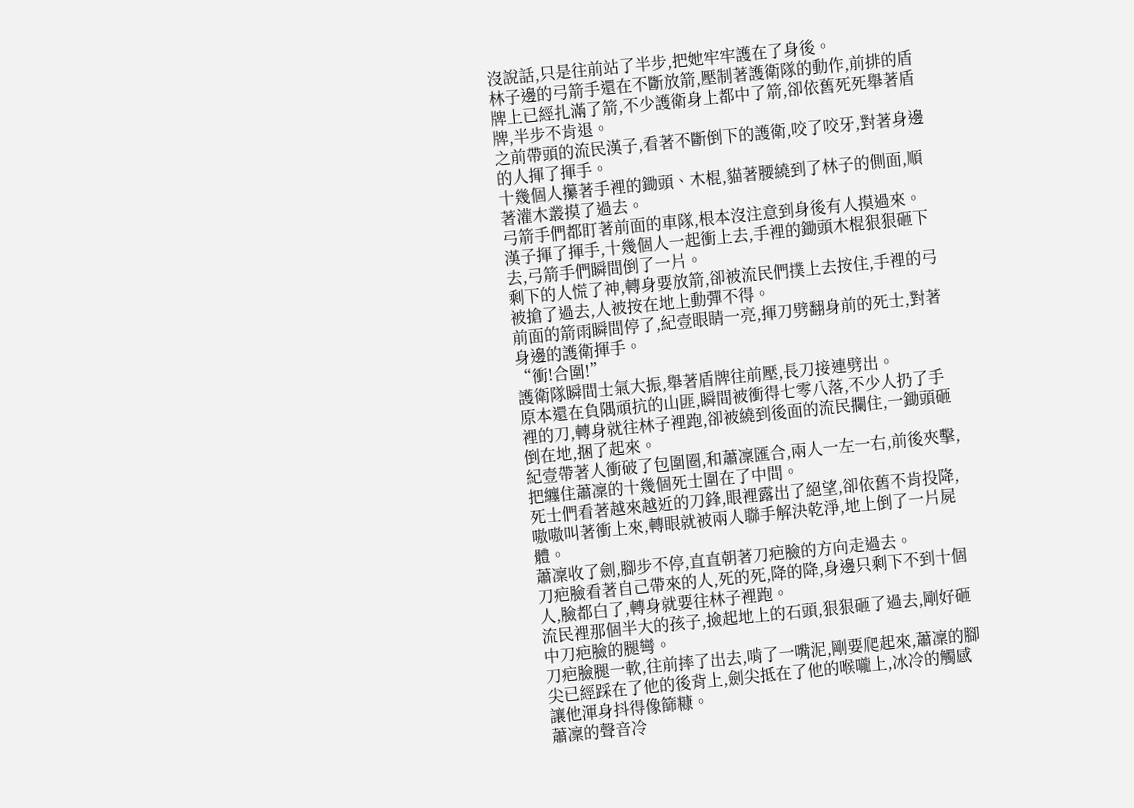沒說話,只是往前站了半步,把她牢牢護在了身後。
林子邊的弓箭手還在不斷放箭,壓制著護衛隊的動作,前排的盾牌上已經扎滿了箭,不少護衛身上都中了箭,卻依舊死死舉著盾牌,半步不肯退。
之前帶頭的流民漢子,看著不斷倒下的護衛,咬了咬牙,對著身邊的人揮了揮手。
十幾個人攥著手裡的鋤頭、木棍,貓著腰繞到了林子的側面,順著灌木叢摸了過去。
弓箭手們都盯著前面的車隊,根本沒注意到身後有人摸過來。
漢子揮了揮手,十幾個人一起衝上去,手裡的鋤頭木棍狠狠砸下去,弓箭手們瞬間倒了一片。
剩下的人慌了神,轉身要放箭,卻被流民們撲上去按住,手裡的弓被搶了過去,人被按在地上動彈不得。
前面的箭雨瞬間停了,紀壹眼睛一亮,揮刀劈翻身前的死士,對著身邊的護衛揮手。
“衝!合圍!”
護衛隊瞬間士氣大振,舉著盾牌往前壓,長刀接連劈出。
原本還在負隅頑抗的山匪,瞬間被衝得七零八落,不少人扔了手裡的刀,轉身就往林子裡跑,卻被繞到後面的流民攔住,一鋤頭砸倒在地,捆了起來。
紀壹帶著人衝破了包圍圈,和蕭凜匯合,兩人一左一右,前後夾擊,把纏住蕭凜的十幾個死士圍在了中間。
死士們看著越來越近的刀鋒,眼裡露出了絕望,卻依舊不肯投降,嗷嗷叫著衝上來,轉眼就被兩人聯手解決乾淨,地上倒了一片屍體。
蕭凜收了劍,腳步不停,直直朝著刀疤臉的方向走過去。
刀疤臉看著自己帶來的人,死的死,降的降,身邊只剩下不到十個人,臉都白了,轉身就要往林子裡跑。
流民裡那個半大的孩子,撿起地上的石頭,狠狠砸了過去,剛好砸中刀疤臉的腿彎。
刀疤臉腿一軟,往前摔了出去,啃了一嘴泥,剛要爬起來,蕭凜的腳尖已經踩在了他的後背上,劍尖抵在了他的喉嚨上,冰冷的觸感讓他渾身抖得像篩糠。
蕭凜的聲音冷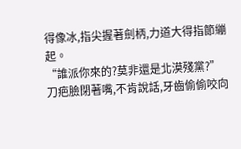得像冰,指尖握著劍柄,力道大得指節繃起。
“誰派你來的?莫非還是北漠殘黨?”
刀疤臉閉著嘴,不肯說話,牙齒偷偷咬向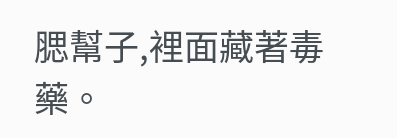腮幫子,裡面藏著毒藥。